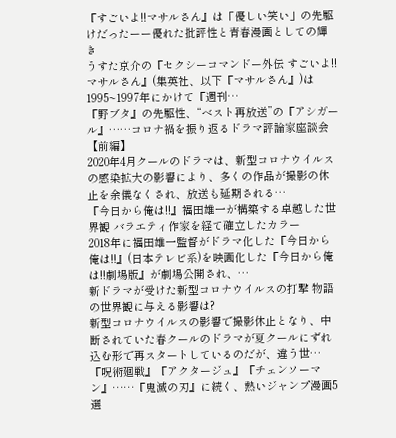『すごいよ!!マサルさん』は「優しい笑い」の先駆けだったーー優れた批評性と青春漫画としての輝き
うすた京介の『セクシーコマンドー外伝 すごいよ!!マサルさん』(集英社、以下『マサルさん』)は1995~1997年にかけて『週刊…
『野ブタ』の先駆性、“ベスト再放送”の『アシガール』……コロナ禍を振り返るドラマ評論家座談会【前編】
2020年4月クールのドラマは、新型コロナウイルスの感染拡大の影響により、多くの作品が撮影の休止を余儀なくされ、放送も延期される…
『今日から俺は!!』福田雄一が構築する卓越した世界観 バラエティ作家を経て確立したカラー
2018年に福田雄一監督がドラマ化した『今日から俺は!!』(日本テレビ系)を映画化した『今日から俺は!!劇場版』が劇場公開され、…
新ドラマが受けた新型コロナウイルスの打撃 物語の世界観に与える影響は?
新型コロナウイルスの影響で撮影休止となり、中断されていた春クールのドラマが夏クールにずれ込む形で再スタートしているのだが、違う世…
『呪術廻戦』『アクタージュ』『チェンソーマン』……『鬼滅の刃』に続く、熱いジャンプ漫画5選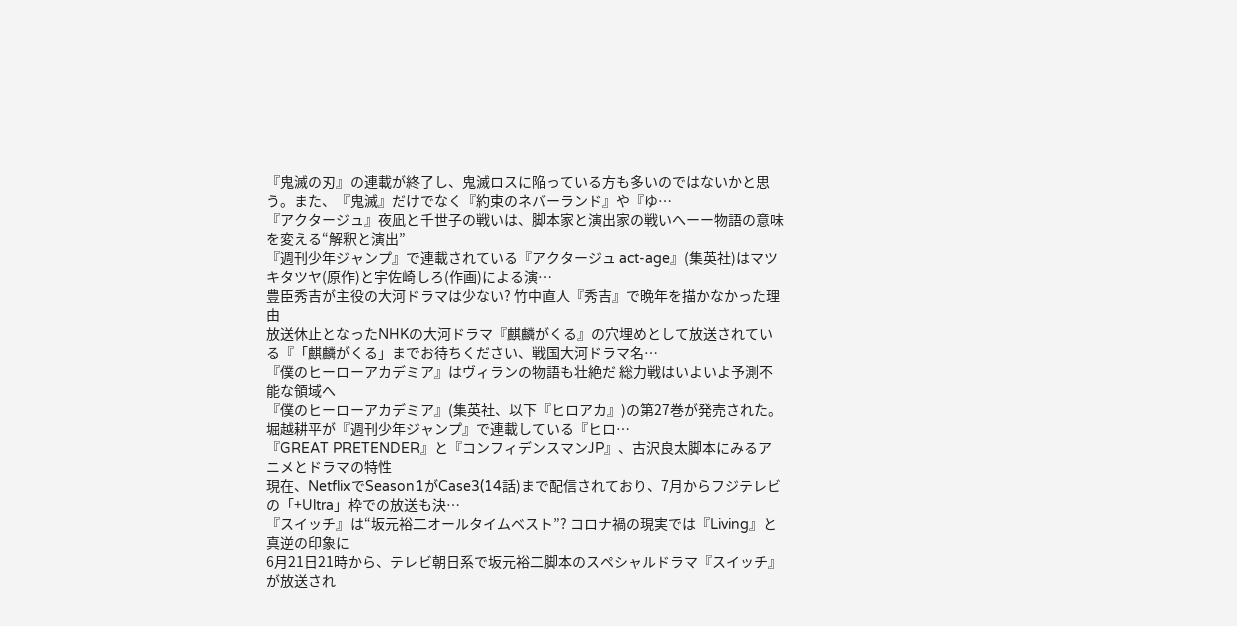『鬼滅の刃』の連載が終了し、鬼滅ロスに陥っている方も多いのではないかと思う。また、『鬼滅』だけでなく『約束のネバーランド』や『ゆ…
『アクタージュ』夜凪と千世子の戦いは、脚本家と演出家の戦いへーー物語の意味を変える“解釈と演出”
『週刊少年ジャンプ』で連載されている『アクタージュ act-age』(集英社)はマツキタツヤ(原作)と宇佐崎しろ(作画)による演…
豊臣秀吉が主役の大河ドラマは少ない? 竹中直人『秀吉』で晩年を描かなかった理由
放送休止となったNHKの大河ドラマ『麒麟がくる』の穴埋めとして放送されている『「麒麟がくる」までお待ちください、戦国大河ドラマ名…
『僕のヒーローアカデミア』はヴィランの物語も壮絶だ 総力戦はいよいよ予測不能な領域へ
『僕のヒーローアカデミア』(集英社、以下『ヒロアカ』)の第27巻が発売された。堀越耕平が『週刊少年ジャンプ』で連載している『ヒロ…
『GREAT PRETENDER』と『コンフィデンスマンJP』、古沢良太脚本にみるアニメとドラマの特性
現在、NetflixでSeason1がCase3(14話)まで配信されており、7月からフジテレビの「+Ultra」枠での放送も決…
『スイッチ』は“坂元裕二オールタイムベスト”? コロナ禍の現実では『Living』と真逆の印象に
6月21日21時から、テレビ朝日系で坂元裕二脚本のスペシャルドラマ『スイッチ』が放送され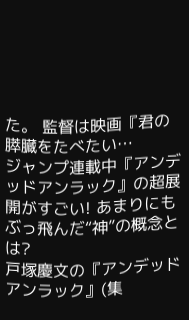た。 監督は映画『君の膵臓をたべたい…
ジャンプ連載中『アンデッドアンラック』の超展開がすごい! あまりにもぶっ飛んだ“神”の概念とは?
戸塚慶文の『アンデッドアンラック』(集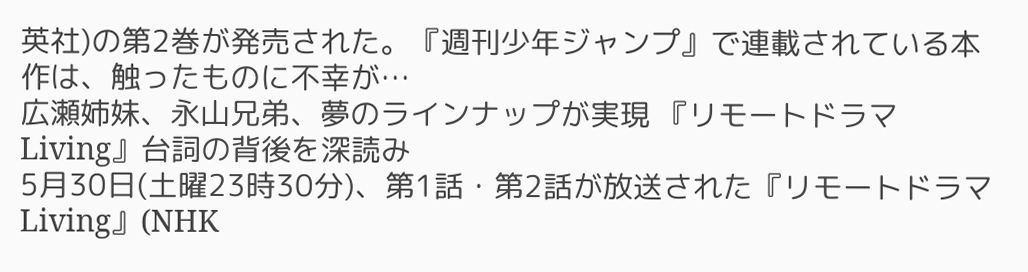英社)の第2巻が発売された。『週刊少年ジャンプ』で連載されている本作は、触ったものに不幸が…
広瀬姉妹、永山兄弟、夢のラインナップが実現 『リモートドラマ Living』台詞の背後を深読み
5月30日(土曜23時30分)、第1話・第2話が放送された『リモートドラマ Living』(NHK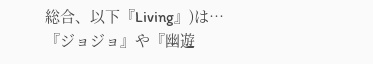総合、以下『Living』)は…
『ジョジョ』や『幽遊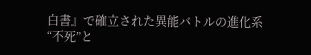白書』で確立された異能バトルの進化系 “不死”と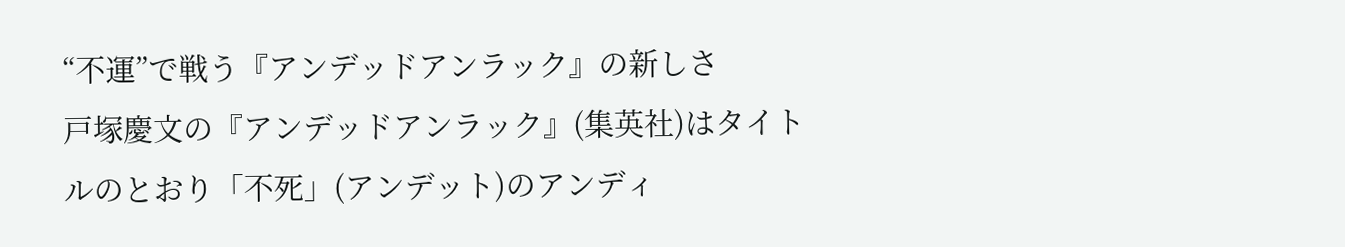“不運”で戦う『アンデッドアンラック』の新しさ
戸塚慶文の『アンデッドアンラック』(集英社)はタイトルのとおり「不死」(アンデット)のアンディ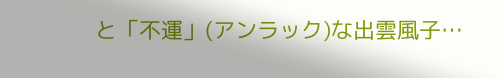と「不運」(アンラック)な出雲風子…